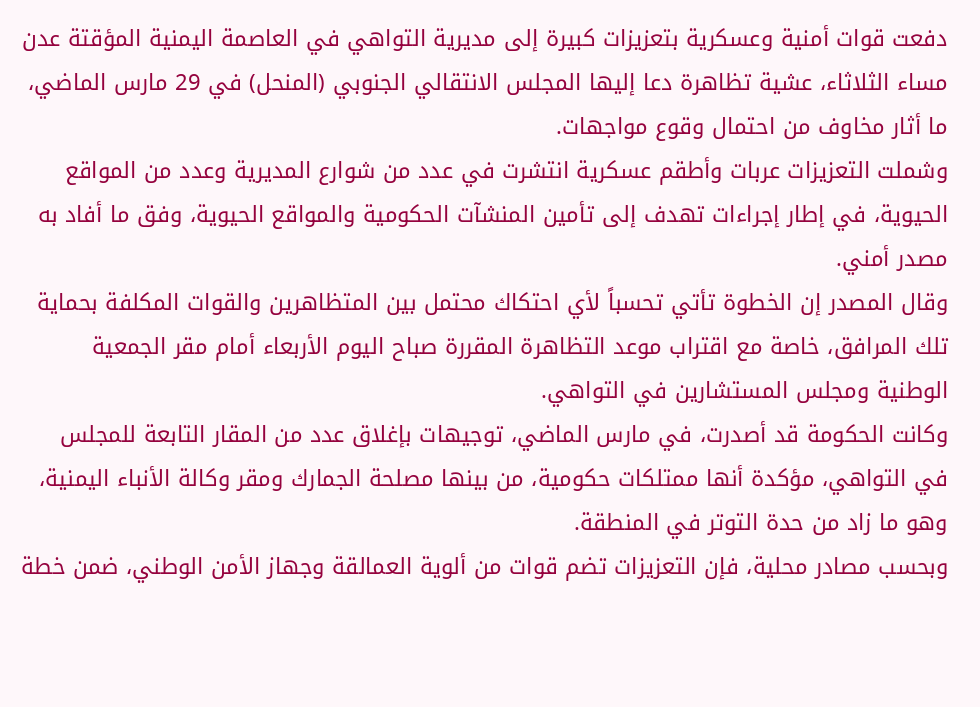دفعت قوات أمنية وعسكرية بتعزيزات كبيرة إلى مديرية التواهي في العاصمة اليمنية المؤقتة عدن مساء الثلاثاء، عشية تظاهرة دعا إليها المجلس الانتقالي الجنوبي (المنحل) في 29 مارس الماضي، ما أثار مخاوف من احتمال وقوع مواجهات.
وشملت التعزيزات عربات وأطقم عسكرية انتشرت في عدد من شوارع المديرية وعدد من المواقع الحيوية، في إطار إجراءات تهدف إلى تأمين المنشآت الحكومية والمواقع الحيوية، وفق ما أفاد به مصدر أمني.
وقال المصدر إن الخطوة تأتي تحسباً لأي احتكاك محتمل بين المتظاهرين والقوات المكلفة بحماية تلك المرافق، خاصة مع اقتراب موعد التظاهرة المقررة صباح اليوم الأربعاء أمام مقر الجمعية الوطنية ومجلس المستشارين في التواهي.
وكانت الحكومة قد أصدرت، في مارس الماضي، توجيهات بإغلاق عدد من المقار التابعة للمجلس في التواهي، مؤكدة أنها ممتلكات حكومية، من بينها مصلحة الجمارك ومقر وكالة الأنباء اليمنية، وهو ما زاد من حدة التوتر في المنطقة.
وبحسب مصادر محلية، فإن التعزيزات تضم قوات من ألوية العمالقة وجهاز الأمن الوطني، ضمن خطة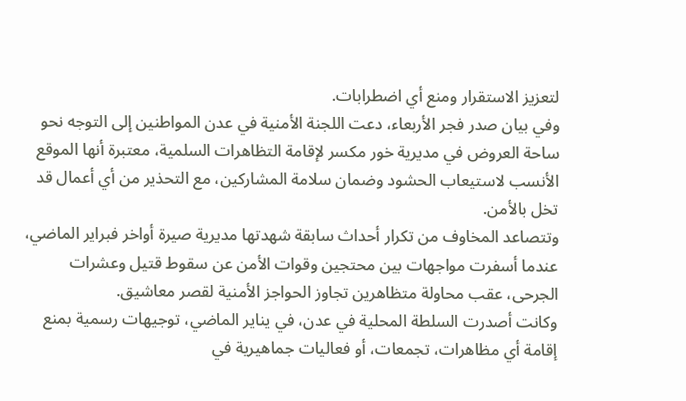لتعزيز الاستقرار ومنع أي اضطرابات.
وفي بيان صدر فجر الأربعاء، دعت اللجنة الأمنية في عدن المواطنين إلى التوجه نحو ساحة العروض في مديرية خور مكسر لإقامة التظاهرات السلمية، معتبرة أنها الموقع الأنسب لاستيعاب الحشود وضمان سلامة المشاركين، مع التحذير من أي أعمال قد تخل بالأمن.
وتتصاعد المخاوف من تكرار أحداث سابقة شهدتها مديرية صيرة أواخر فبراير الماضي، عندما أسفرت مواجهات بين محتجين وقوات الأمن عن سقوط قتيل وعشرات الجرحى، عقب محاولة متظاهرين تجاوز الحواجز الأمنية لقصر معاشيق.
وكانت أصدرت السلطة المحلية في عدن، في يناير الماضي، توجيهات رسمية بمنع إقامة أي مظاهرات، تجمعات، أو فعاليات جماهيرية في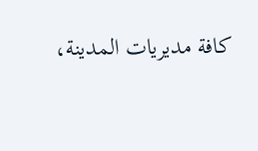كافة مديريات المدينة،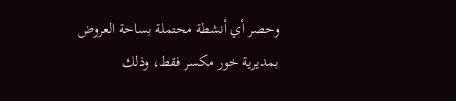وحصر أي أنشطة محتملة بساحة العروض بمديرية خور مكسر فقط، وذلك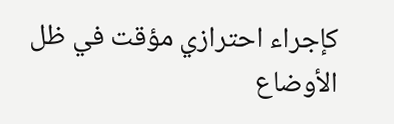كإجراء احترازي مؤقت في ظل الأوضاع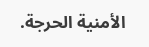الأمنية الحرجة.